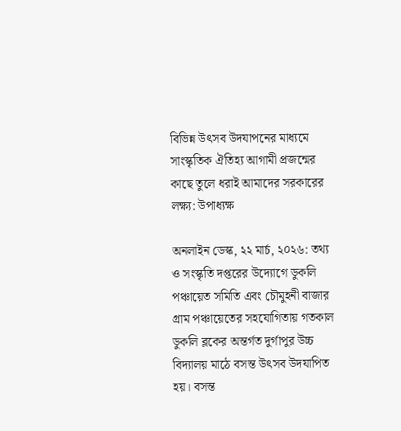বিভিন্ন উৎসব উদযাপনের মাধ্যমে সাংস্কৃতিক ঐতিহ্য আগামী প্রজন্মের কাছে তুলে ধরাই আমাদের সরকারের লক্ষ্য: উপাধ্যক্ষ

অনলাইন ডেস্ক, ২২ মার্চ, ২০২৬: তথ্য ও সংস্কৃতি দপ্তরের উদ্যোগে ডুকলি পঞ্চায়েত সমিতি এবং চৌমুহনী বাজার গ্রাম পঞ্চায়েতের সহযোগিতায় গতকাল ডুকলি ব্লকের অন্তর্গত দুর্গাপুর উচ্চ বিদ্যালয় মাঠে বসন্ত উৎসব উদযাপিত হয়। বসন্ত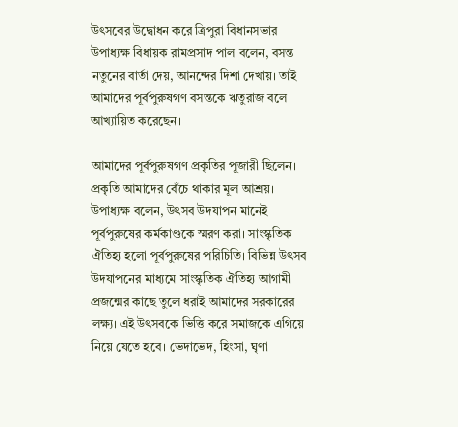উৎসবের উদ্বোধন করে ত্রিপুরা বিধানসভার উপাধ্যক্ষ বিধায়ক রামপ্রসাদ পাল বলেন, বসন্ত নতুনের বার্তা দেয়, আনন্দের দিশা দেখায়। তাই আমাদের পূর্বপুরুষগণ বসন্তকে ঋতুরাজ বলে আখ্যায়িত করেছেন।

আমাদের পূর্বপুরুষগণ প্রকৃতির পূজারী ছিলেন। প্রকৃতি আমাদের বেঁচে থাকার মূল আশ্রয়। উপাধ্যক্ষ বলেন, উৎসব উদযাপন মানেই পূর্বপুরুষের কর্মকাণ্ডকে স্মরণ করা। সাংস্কৃতিক ঐতিহ্য হলো পূর্বপুরুষের পরিচিতি। বিভিন্ন উৎসব উদযাপনের মাধ্যমে সাংস্কৃতিক ঐতিহ্য আগামী প্রজন্মের কাছে তুলে ধরাই আমাদের সরকারের লক্ষ্য। এই উৎসবকে ভিত্তি করে সমাজকে এগিয়ে নিয়ে যেতে হবে। ভেদাভেদ, হিংসা, ঘৃণা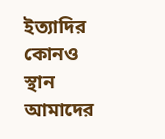ইত্যাদির কোনও স্থান আমাদের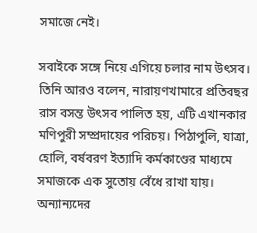সমাজে নেই।

সবাইকে সঙ্গে নিয়ে এগিয়ে চলার নাম উৎসব। তিনি আরও বলেন, নারায়ণখামারে প্রতিবছর রাস বসন্ত উৎসব পালিত হয়, এটি এখানকার মণিপুরী সম্প্রদায়ের পরিচয়। পিঠাপুলি, যাত্রা, হোলি, বর্ষবরণ ইত্যাদি কর্মকাণ্ডের মাধ্যমে সমাজকে এক সুতোয় বেঁধে রাখা যায়। অন্যান্যদের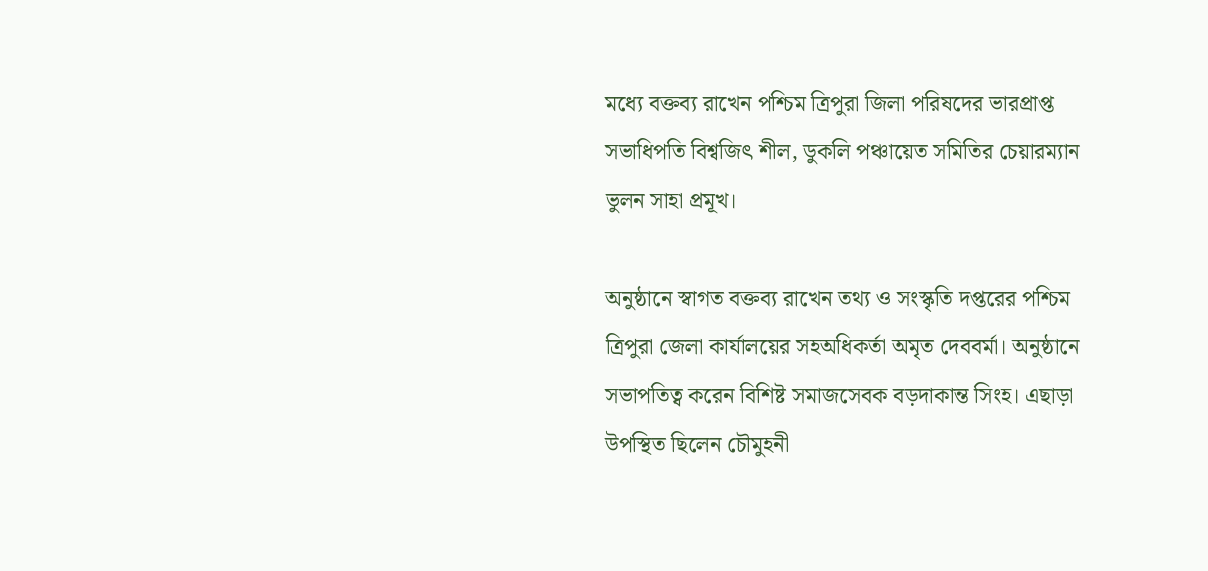মধ্যে বক্তব্য রাখেন পশ্চিম ত্রিপুরা জিলা পরিষদের ভারপ্রাপ্ত সভাধিপতি বিশ্বজিৎ শীল, ডুকলি পঞ্চায়েত সমিতির চেয়ারম্যান ভুলন সাহা প্রমূখ।

অনুষ্ঠানে স্বাগত বক্তব্য রাখেন তথ্য ও সংস্কৃতি দপ্তরের পশ্চিম ত্রিপুরা জেলা কার্যালয়ের সহঅধিকর্তা অমৃত দেববর্মা। অনুষ্ঠানে সভাপতিত্ব করেন বিশিষ্ট সমাজসেবক বড়দাকান্ত সিংহ। এছাড়া উপস্থিত ছিলেন চৌমুহনী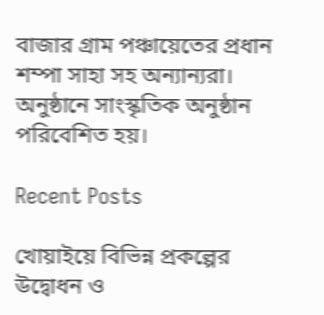বাজার গ্রাম পঞ্চায়েতের প্রধান শম্পা সাহা সহ অন্যান্যরা। অনুষ্ঠানে সাংস্কৃতিক অনুষ্ঠান পরিবেশিত হয়।

Recent Posts

খোয়াইয়ে বিভিন্ন প্রকল্পের উদ্বোধন ও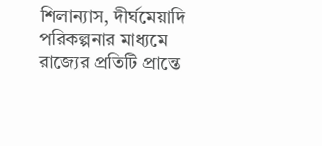শিলান্যাস, দীর্ঘমেয়াদি পরিকল্পনার মাধ্যমে রাজ্যের প্রতিটি প্রান্তে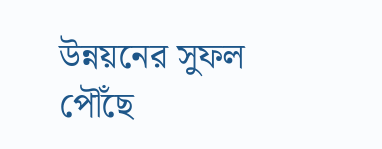উন্নয়নের সুফল পৌঁছে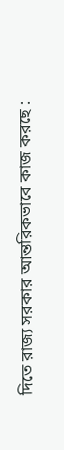দিতে রাজ্য সরকার আন্তরিকভাবে কাজ করছে :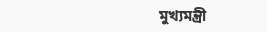মুখ্যমন্ত্রী